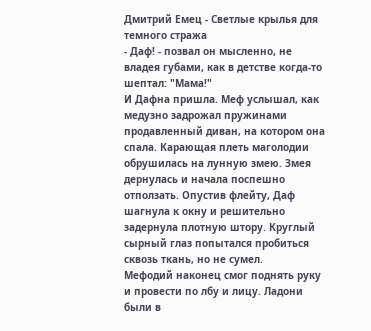Дмитрий Емец - Светлые крылья для темного стража
- Даф! - позвал он мысленно, не владея губами, как в детстве когда-то шептал: "Мама!"
И Дафна пришла. Меф услышал, как медузно задрожал пружинами продавленный диван, на котором она спала. Карающая плеть маголодии обрушилась на лунную змею. Змея дернулась и начала поспешно отползать. Опустив флейту, Даф шагнула к окну и решительно задернула плотную штору. Круглый сырный глаз попытался пробиться сквозь ткань, но не сумел.
Мефодий наконец смог поднять руку и провести по лбу и лицу. Ладони были в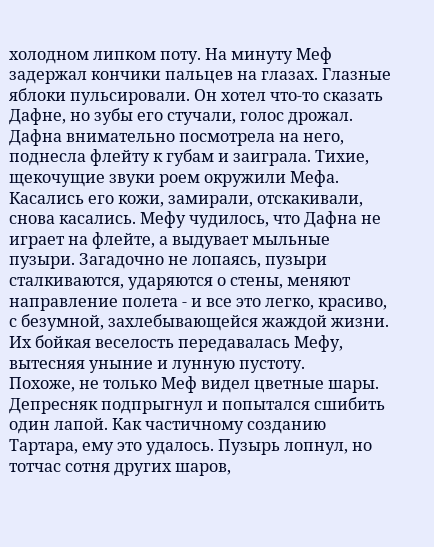холодном липком поту. На минуту Меф задержал кончики пальцев на глазах. Глазные яблоки пульсировали. Он хотел что-то сказать Дафне, но зубы его стучали, голос дрожал.
Дафна внимательно посмотрела на него, поднесла флейту к губам и заиграла. Тихие, щекочущие звуки роем окружили Мефа. Касались его кожи, замирали, отскакивали, снова касались. Мефу чудилось, что Дафна не играет на флейте, а выдувает мыльные пузыри. Загадочно не лопаясь, пузыри сталкиваются, ударяются о стены, меняют направление полета - и все это легко, красиво, с безумной, захлебывающейся жаждой жизни. Их бойкая веселость передавалась Мефу, вытесняя уныние и лунную пустоту.
Похоже, не только Меф видел цветные шары.
Депресняк подпрыгнул и попытался сшибить один лапой. Как частичному созданию Тартара, ему это удалось. Пузырь лопнул, но тотчас сотня других шаров,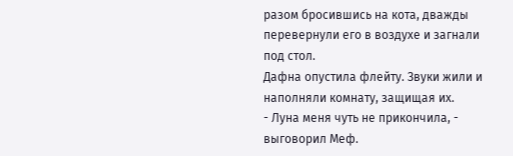разом бросившись на кота, дважды перевернули его в воздухе и загнали под стол.
Дафна опустила флейту. Звуки жили и наполняли комнату, защищая их.
- Луна меня чуть не прикончила, - выговорил Меф.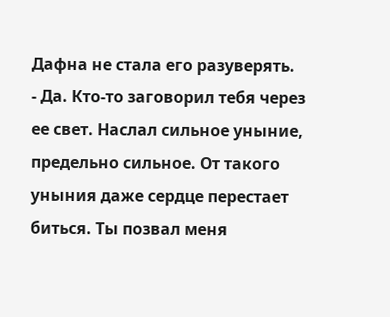Дафна не стала его разуверять.
- Да. Кто-то заговорил тебя через ее свет. Наслал сильное уныние, предельно сильное. От такого уныния даже сердце перестает биться. Ты позвал меня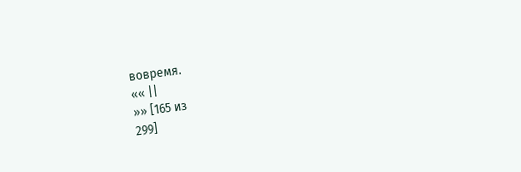вовремя.
«« ||
»» [165 из
299]